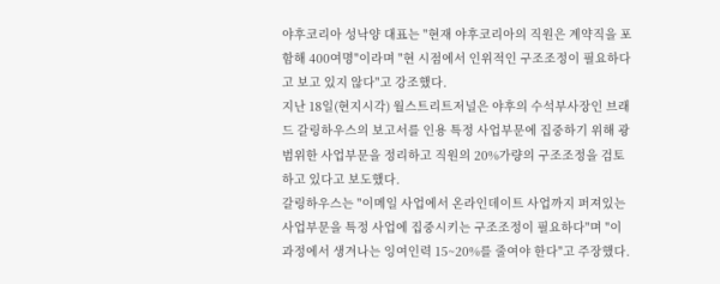야후코리아 성낙양 대표는 "현재 야후코리아의 직원은 계약직을 포함해 400여명"이라며 "현 시점에서 인위적인 구조조정이 필요하다고 보고 있지 않다"고 강조했다.
지난 18일(현지시각) 월스트리트저널은 야후의 수석부사장인 브래드 갈링하우스의 보고서를 인용 특정 사업부문에 집중하기 위해 광범위한 사업부문을 정리하고 직원의 20%가량의 구조조정을 검토하고 있다고 보도했다.
갈링하우스는 "이메일 사업에서 온라인데이트 사업까지 퍼져있는 사업부문을 특정 사업에 집중시키는 구조조정이 필요하다"며 "이 과정에서 생겨나는 잉여인력 15~20%를 줄여야 한다"고 주장했다.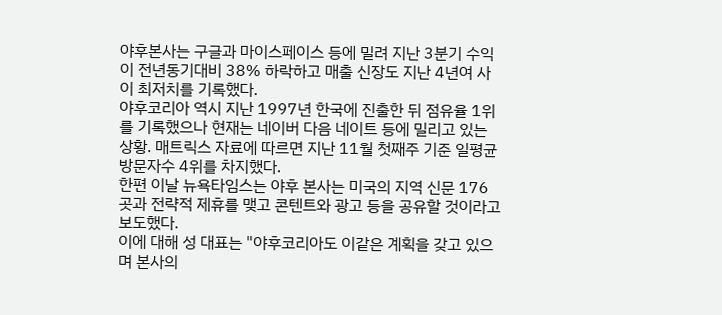야후본사는 구글과 마이스페이스 등에 밀려 지난 3분기 수익이 전년동기대비 38% 하락하고 매출 신장도 지난 4년여 사이 최저치를 기록했다.
야후코리아 역시 지난 1997년 한국에 진출한 뒤 점유율 1위를 기록했으나 현재는 네이버 다음 네이트 등에 밀리고 있는 상황. 매트릭스 자료에 따르면 지난 11월 첫째주 기준 일평균 방문자수 4위를 차지했다.
한편 이날 뉴욕타임스는 야후 본사는 미국의 지역 신문 176곳과 전략적 제휴를 맺고 콘텐트와 광고 등을 공유할 것이라고 보도했다.
이에 대해 성 대표는 "야후코리아도 이같은 계획을 갖고 있으며 본사의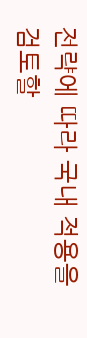전략에 따라 국내 적용을 검토할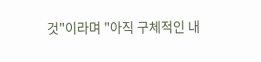것"이라며 "아직 구체적인 내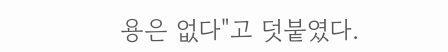용은 없다"고 덧붙였다.